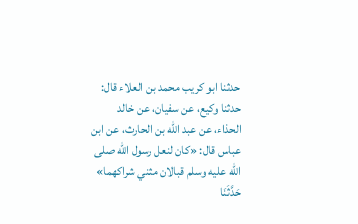حدثنا ابو كريب محمد بن العلاء قال: حدثنا وكيع، عن سفيان، عن خالد الحذاء، عن عبد الله بن الحارث، عن ابن عباس قال: «كان لنعل رسول الله صلى الله عليه وسلم قبالان مثني شراكهما» حَدَّثَنَا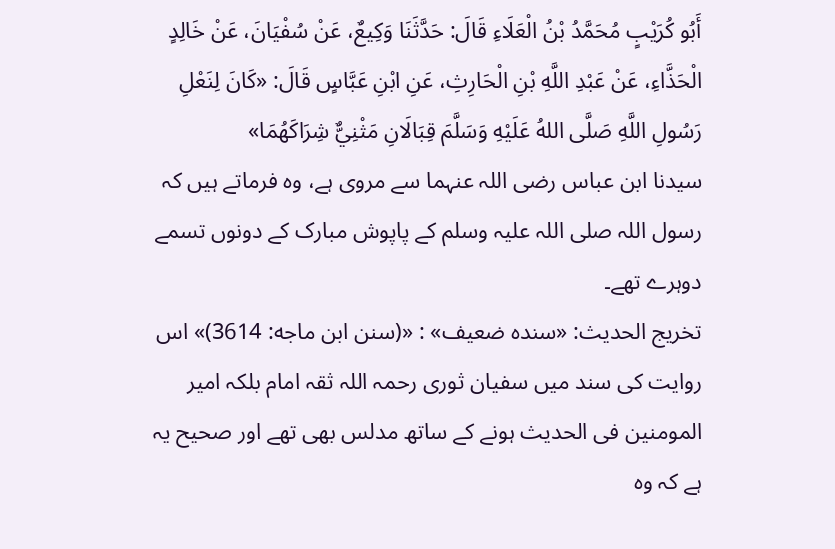أَبُو كُرَيْبٍ مُحَمَّدُ بْنُ الْعَلَاءِ قَالَ: حَدَّثَنَا وَكِيعٌ، عَنْ سُفْيَانَ، عَنْ خَالِدٍ الْحَذَّاءِ، عَنْ عَبْدِ اللَّهِ بْنِ الْحَارِثِ، عَنِ ابْنِ عَبَّاسٍ قَالَ: «كَانَ لِنَعْلِ رَسُولِ اللَّهِ صَلَّى اللهُ عَلَيْهِ وَسَلَّمَ قِبَالَانِ مَثْنِيٌّ شِرَاكَهُمَا»
سیدنا ابن عباس رضی اللہ عنہما سے مروی ہے، وہ فرماتے ہیں کہ رسول اللہ صلی اللہ علیہ وسلم کے پاپوش مبارک کے دونوں تسمے دوہرے تھے۔
تخریج الحدیث: «سنده ضعيف» : «(سنن ابن ماجه: 3614)» اس روایت کی سند میں سفیان ثوری رحمہ اللہ ثقہ امام بلکہ امیر المومنین فی الحدیث ہونے کے ساتھ مدلس بھی تھے اور صحیح یہ ہے کہ وہ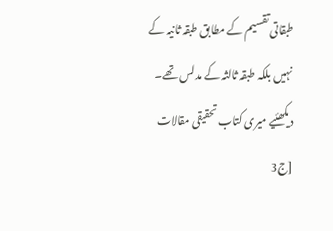طبقاتی تقسیم کے مطابق طبقہ ثانیہ کے نہیں بلکہ طبقہ ثالثہ کے مدلس تھے۔ دیکھئیے میری کتاب تحقیقی مقالات [ج3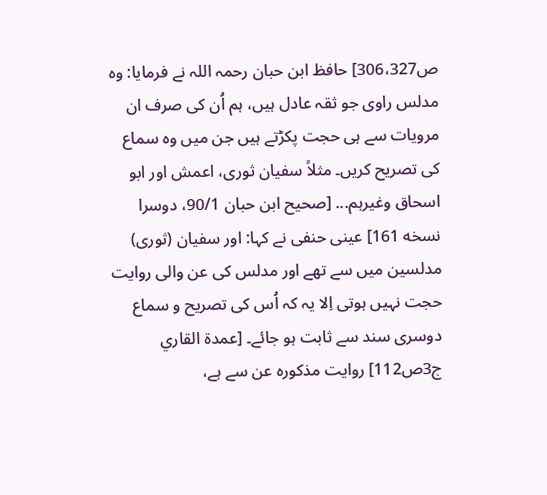ص306،327] حافظ ابن حبان رحمہ اللہ نے فرمایا: وہ مدلس راوی جو ثقہ عادل ہیں، ہم اُن کی صرف ان مرویات سے ہی حجت پکڑتے ہیں جن میں وہ سماع کی تصریح کریں۔ مثلاً سفیان ثوری، اعمش اور ابو اسحاق وغیرہم... [صحيح ابن حبان 90/1، دوسرا نسخه 161] عینی حنفی نے کہا: اور سفیان (ثوری) مدلسین میں سے تھے اور مدلس کی عن والی روایت حجت نہیں ہوتی اِلا یہ کہ اُس کی تصریح و سماع دوسری سند سے ثابت ہو جائے۔ [عمدة القاري ج3ص112] روایت مذکورہ عن سے ہے،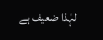لہٰذا ضعیف ہے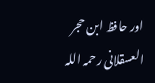اور حافظ ابن حجر العسقلانی رحمہ اللہ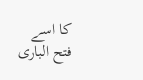کا اسے فتح الباری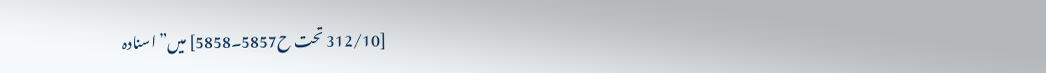[312/10 تحت ح5857۔5858] میں”اسنادہ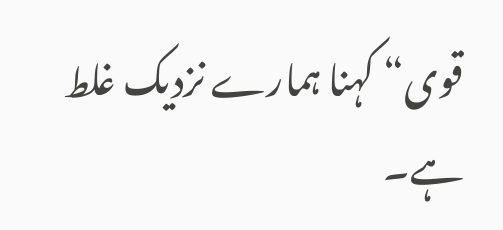قوی“ کہنا ہمارے نزدیک غلط ہے۔